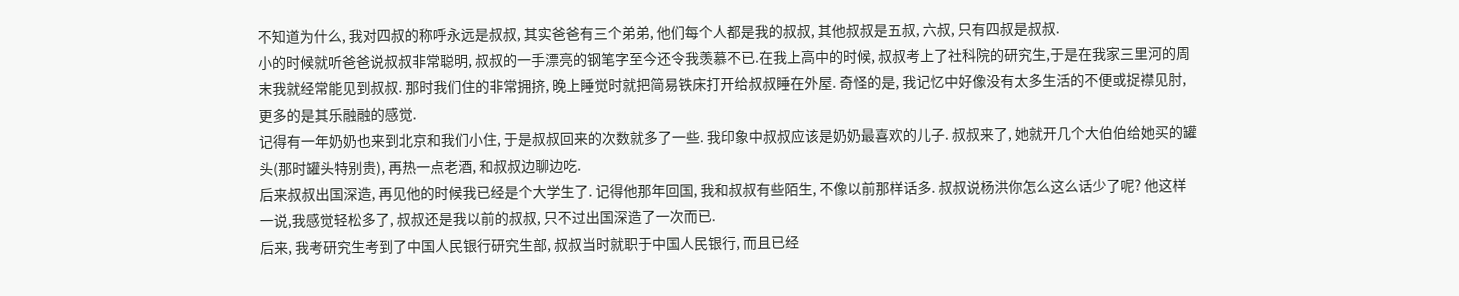不知道为什么, 我对四叔的称呼永远是叔叔, 其实爸爸有三个弟弟, 他们每个人都是我的叔叔, 其他叔叔是五叔, 六叔, 只有四叔是叔叔.
小的时候就听爸爸说叔叔非常聪明, 叔叔的一手漂亮的钢笔字至今还令我羡慕不已.在我上高中的时候, 叔叔考上了社科院的研究生,于是在我家三里河的周末我就经常能见到叔叔. 那时我们住的非常拥挤, 晚上睡觉时就把简易铁床打开给叔叔睡在外屋. 奇怪的是, 我记忆中好像没有太多生活的不便或捉襟见肘, 更多的是其乐融融的感觉.
记得有一年奶奶也来到北京和我们小住, 于是叔叔回来的次数就多了一些. 我印象中叔叔应该是奶奶最喜欢的儿子. 叔叔来了, 她就开几个大伯伯给她买的罐头(那时罐头特别贵), 再热一点老酒, 和叔叔边聊边吃.
后来叔叔出国深造, 再见他的时候我已经是个大学生了. 记得他那年回国, 我和叔叔有些陌生, 不像以前那样话多. 叔叔说杨洪你怎么这么话少了呢? 他这样一说,我感觉轻松多了, 叔叔还是我以前的叔叔, 只不过出国深造了一次而已.
后来, 我考研究生考到了中国人民银行研究生部, 叔叔当时就职于中国人民银行, 而且已经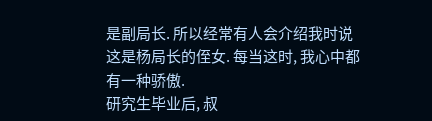是副局长. 所以经常有人会介绍我时说这是杨局长的侄女. 每当这时, 我心中都有一种骄傲.
研究生毕业后, 叔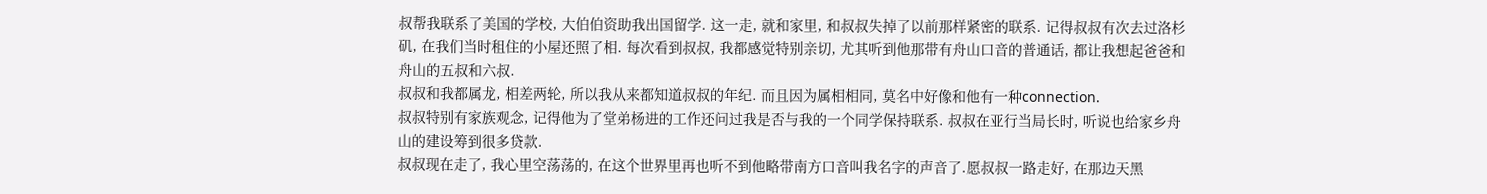叔帮我联系了美国的学校, 大伯伯资助我出国留学. 这一走, 就和家里, 和叔叔失掉了以前那样紧密的联系. 记得叔叔有次去过洛杉矶, 在我们当时租住的小屋还照了相. 每次看到叔叔, 我都感觉特别亲切, 尤其听到他那带有舟山口音的普通话, 都让我想起爸爸和舟山的五叔和六叔.
叔叔和我都属龙, 相差两轮, 所以我从来都知道叔叔的年纪. 而且因为属相相同, 莫名中好像和他有一种connection.
叔叔特别有家族观念, 记得他为了堂弟杨进的工作还问过我是否与我的一个同学保持联系. 叔叔在亚行当局长时, 听说也给家乡舟山的建设筹到很多贷款.
叔叔现在走了, 我心里空荡荡的, 在这个世界里再也听不到他略带南方口音叫我名字的声音了.愿叔叔一路走好, 在那边天黑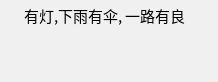有灯,下雨有伞, 一路有良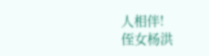人相伴!
侄女杨洪